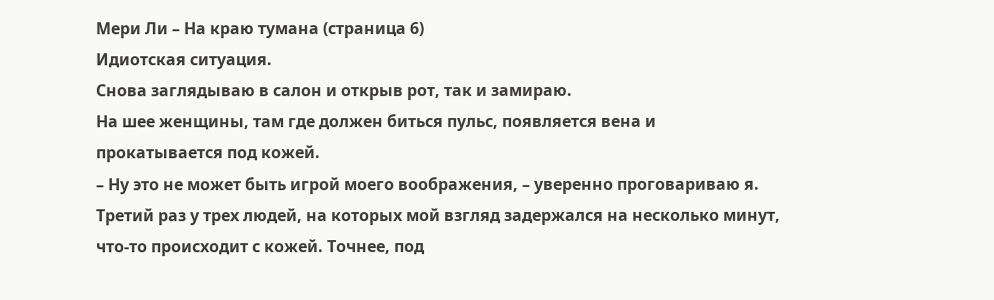Мери Ли – На краю тумана (страница 6)
Идиотская ситуация.
Снова заглядываю в салон и открыв рот, так и замираю.
На шее женщины, там где должен биться пульс, появляется вена и прокатывается под кожей.
– Ну это не может быть игрой моего воображения, – уверенно проговариваю я.
Третий раз у трех людей, на которых мой взгляд задержался на несколько минут, что-то происходит с кожей. Точнее, под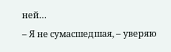ней…
– Я не сумасшедшая, – уверяю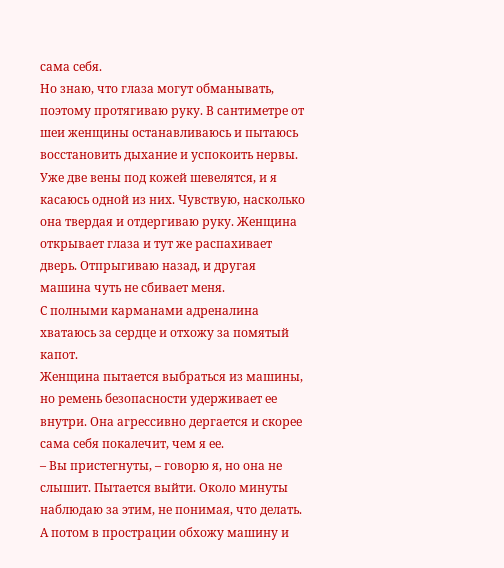сама себя.
Но знаю, что глаза могут обманывать, поэтому протягиваю руку. В сантиметре от шеи женщины останавливаюсь и пытаюсь восстановить дыхание и успокоить нервы. Уже две вены под кожей шевелятся, и я касаюсь одной из них. Чувствую, насколько она твердая и отдергиваю руку. Женщина открывает глаза и тут же распахивает дверь. Отпрыгиваю назад, и другая машина чуть не сбивает меня.
С полными карманами адреналина хватаюсь за сердце и отхожу за помятый капот.
Женщина пытается выбраться из машины, но ремень безопасности удерживает ее внутри. Она агрессивно дергается и скорее сама себя покалечит, чем я ее.
– Вы пристегнуты, – говорю я, но она не слышит. Пытается выйти. Около минуты наблюдаю за этим, не понимая, что делать. А потом в прострации обхожу машину и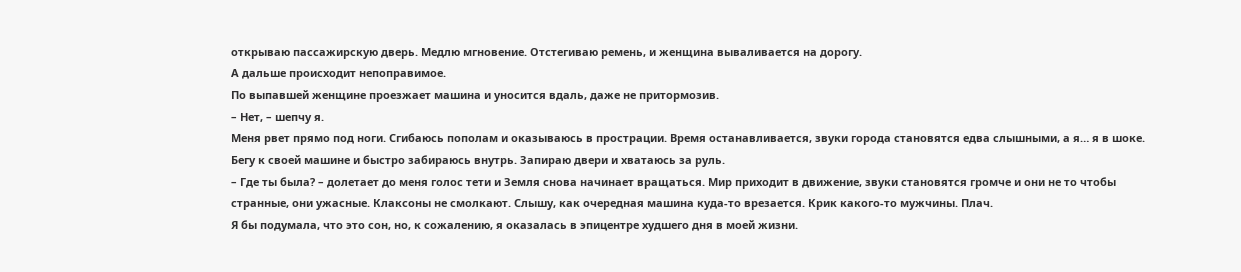открываю пассажирскую дверь. Медлю мгновение. Отстегиваю ремень, и женщина вываливается на дорогу.
А дальше происходит непоправимое.
По выпавшей женщине проезжает машина и уносится вдаль, даже не притормозив.
– Нет, – шепчу я.
Меня рвет прямо под ноги. Сгибаюсь пополам и оказываюсь в прострации. Время останавливается, звуки города становятся едва слышными, а я… я в шоке.
Бегу к своей машине и быстро забираюсь внутрь. Запираю двери и хватаюсь за руль.
– Где ты была? – долетает до меня голос тети и Земля снова начинает вращаться. Мир приходит в движение, звуки становятся громче и они не то чтобы странные, они ужасные. Клаксоны не смолкают. Слышу, как очередная машина куда-то врезается. Крик какого-то мужчины. Плач.
Я бы подумала, что это сон, но, к сожалению, я оказалась в эпицентре худшего дня в моей жизни.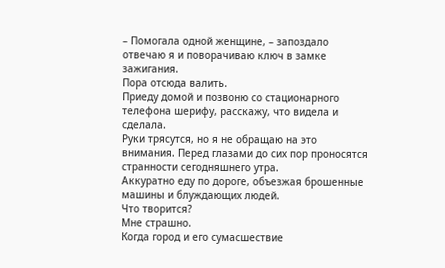– Помогала одной женщине, – запоздало отвечаю я и поворачиваю ключ в замке зажигания.
Пора отсюда валить.
Приеду домой и позвоню со стационарного телефона шерифу, расскажу, что видела и сделала.
Руки трясутся, но я не обращаю на это внимания. Перед глазами до сих пор проносятся странности сегодняшнего утра.
Аккуратно еду по дороге, объезжая брошенные машины и блуждающих людей.
Что творится?
Мне страшно.
Когда город и его сумасшествие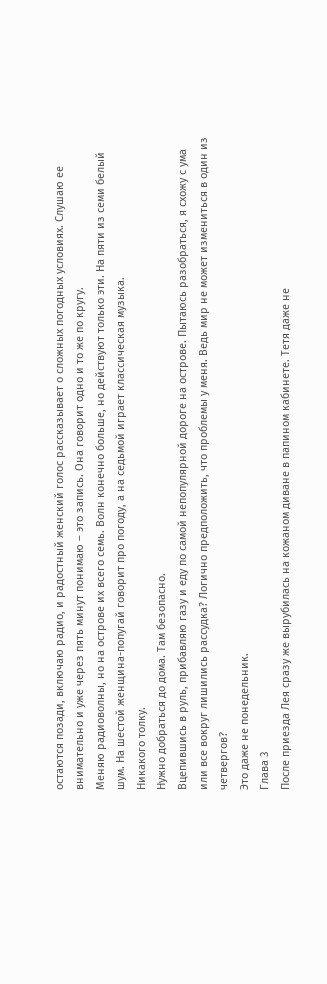остаются позади, включаю радио, и радостный женский голос рассказывает о сложных погодных условиях. Слушаю ее внимательно и уже через пять минут понимаю – это запись. Она говорит одно и то же по кругу.
Меняю радиоволны, но на острове их всего семь. Волн конечно больше, но действуют только эти. На пяти из семи белый шум. На шестой женщина-попугай говорит про погоду, а на седьмой играет классическая музыка.
Никакого толку.
Нужно добраться до дома. Там безопасно.
Вцепившись в руль, прибавляю газу и еду по самой непопулярной дороге на острове. Пытаюсь разобраться, я схожу с ума или все вокруг лишились рассудка? Логично предположить, что проблемы у меня. Ведь мир не может измениться в один из четвергов?
Это даже не понедельник.
Глава 3
После приезда Лея сразу же вырубилась на кожаном диване в папином кабинете. Тетя даже не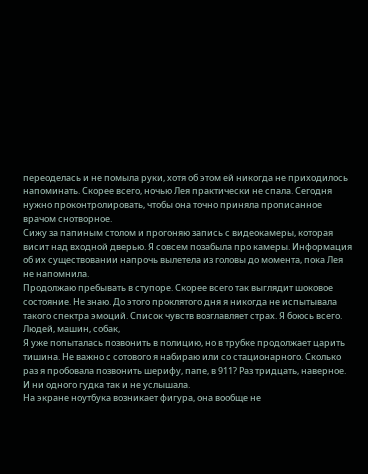переоделась и не помыла руки, хотя об этом ей никогда не приходилось напоминать. Скорее всего, ночью Лея практически не спала. Сегодня нужно проконтролировать, чтобы она точно приняла прописанное врачом снотворное.
Сижу за папиным столом и прогоняю запись с видеокамеры, которая висит над входной дверью. Я совсем позабыла про камеры. Информация об их существовании напрочь вылетела из головы до момента, пока Лея не напомнила.
Продолжаю пребывать в ступоре. Скорее всего так выглядит шоковое состояние. Не знаю. До этого проклятого дня я никогда не испытывала такого спектра эмоций. Список чувств возглавляет страх. Я боюсь всего. Людей, машин, собак,
Я уже попыталась позвонить в полицию, но в трубке продолжает царить тишина. Не важно с сотового я набираю или со стационарного. Сколько раз я пробовала позвонить шерифу, папе, в 911? Раз тридцать, наверное. И ни одного гудка так и не услышала.
На экране ноутбука возникает фигура, она вообще не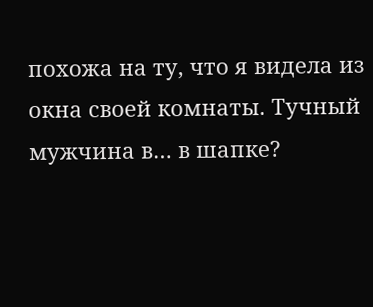похожа на ту, что я видела из окна своей комнаты. Тучный мужчина в… в шапке?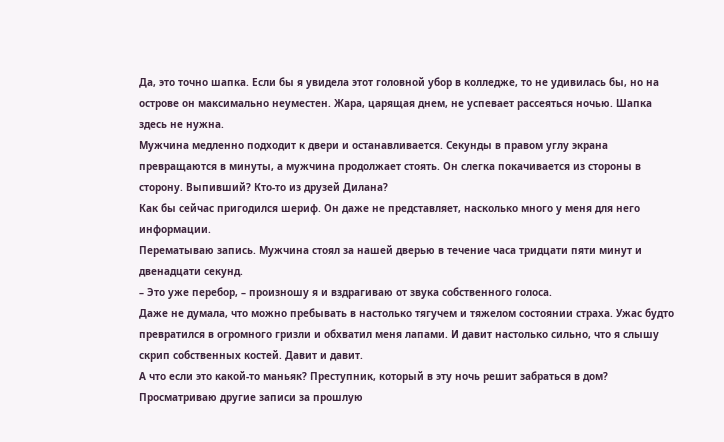Да, это точно шапка. Если бы я увидела этот головной убор в колледже, то не удивилась бы, но на острове он максимально неуместен. Жара, царящая днем, не успевает рассеяться ночью. Шапка здесь не нужна.
Мужчина медленно подходит к двери и останавливается. Секунды в правом углу экрана превращаются в минуты, а мужчина продолжает стоять. Он слегка покачивается из стороны в сторону. Выпивший? Кто-то из друзей Дилана?
Как бы сейчас пригодился шериф. Он даже не представляет, насколько много у меня для него информации.
Перематываю запись. Мужчина стоял за нашей дверью в течение часа тридцати пяти минут и двенадцати секунд.
– Это уже перебор, – произношу я и вздрагиваю от звука собственного голоса.
Даже не думала, что можно пребывать в настолько тягучем и тяжелом состоянии страха. Ужас будто превратился в огромного гризли и обхватил меня лапами. И давит настолько сильно, что я слышу скрип собственных костей. Давит и давит.
А что если это какой-то маньяк? Преступник, который в эту ночь решит забраться в дом?
Просматриваю другие записи за прошлую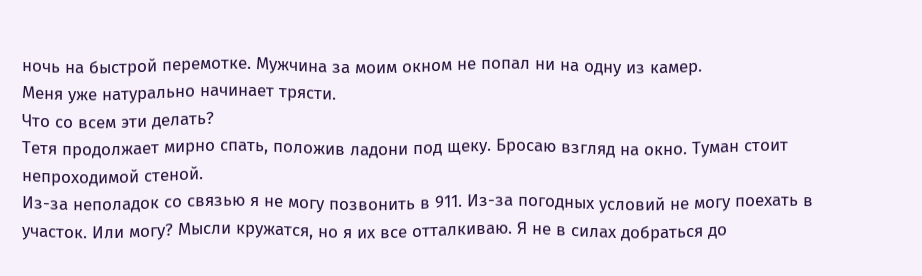ночь на быстрой перемотке. Мужчина за моим окном не попал ни на одну из камер.
Меня уже натурально начинает трясти.
Что со всем эти делать?
Тетя продолжает мирно спать, положив ладони под щеку. Бросаю взгляд на окно. Туман стоит непроходимой стеной.
Из-за неполадок со связью я не могу позвонить в 911. Из-за погодных условий не могу поехать в участок. Или могу? Мысли кружатся, но я их все отталкиваю. Я не в силах добраться до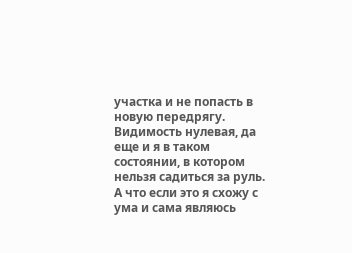участка и не попасть в новую передрягу. Видимость нулевая, да еще и я в таком состоянии, в котором нельзя садиться за руль. А что если это я схожу с ума и сама являюсь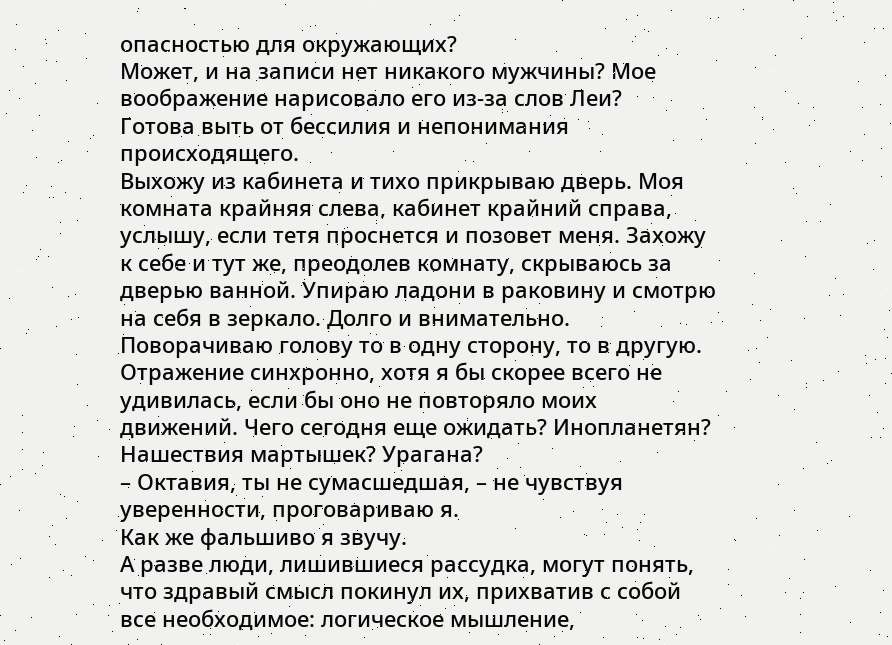опасностью для окружающих?
Может, и на записи нет никакого мужчины? Мое воображение нарисовало его из-за слов Леи?
Готова выть от бессилия и непонимания происходящего.
Выхожу из кабинета и тихо прикрываю дверь. Моя комната крайняя слева, кабинет крайний справа, услышу, если тетя проснется и позовет меня. Захожу к себе и тут же, преодолев комнату, скрываюсь за дверью ванной. Упираю ладони в раковину и смотрю на себя в зеркало. Долго и внимательно.
Поворачиваю голову то в одну сторону, то в другую. Отражение синхронно, хотя я бы скорее всего не удивилась, если бы оно не повторяло моих движений. Чего сегодня еще ожидать? Инопланетян? Нашествия мартышек? Урагана?
– Октавия, ты не сумасшедшая, – не чувствуя уверенности, проговариваю я.
Как же фальшиво я звучу.
А разве люди, лишившиеся рассудка, могут понять, что здравый смысл покинул их, прихватив с собой все необходимое: логическое мышление,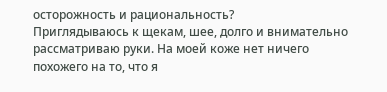осторожность и рациональность?
Приглядываюсь к щекам, шее, долго и внимательно рассматриваю руки. На моей коже нет ничего похожего на то, что я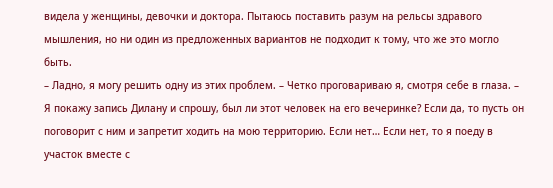видела у женщины, девочки и доктора. Пытаюсь поставить разум на рельсы здравого мышления, но ни один из предложенных вариантов не подходит к тому, что же это могло быть.
– Ладно, я могу решить одну из этих проблем. – Четко проговариваю я, смотря себе в глаза. – Я покажу запись Дилану и спрошу, был ли этот человек на его вечеринке? Если да, то пусть он поговорит с ним и запретит ходить на мою территорию. Если нет… Если нет, то я поеду в участок вместе с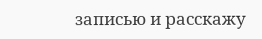записью и расскажу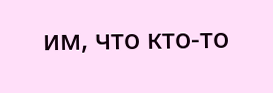им, что кто-то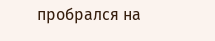пробрался на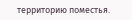территорию поместья.